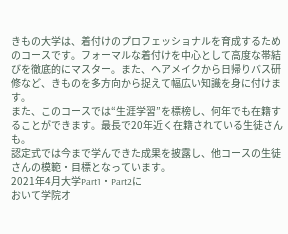きもの大学は、着付けのプロフェッショナルを育成するためのコースです。フォーマルな着付けを中心として高度な帯結びを徹底的にマスター。また、ヘアメイクから日帰りバス研修など、きものを多方向から捉えて幅広い知識を身に付けます。
また、このコースでは“生涯学習”を標榜し、何年でも在籍することができます。最長で20年近く在籍されている生徒さんも。
認定式では今まで学んできた成果を披露し、他コースの生徒さんの模範・目標となっています。
2021年4月大学Part1・Part2に
おいて学院オ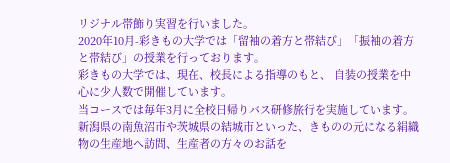リジナル帯飾り実習を行いました。
2020年10月-彩きもの大学では「留袖の着方と帯結び」「振袖の着方と帯結び」の授業を行っております。
彩きもの大学では、現在、校長による指導のもと、 自装の授業を中心に少人数で開催しています。
当コースでは毎年3月に全校日帰りバス研修旅行を実施しています。新潟県の南魚沼市や茨城県の結城市といった、きものの元になる絹織物の生産地へ訪問、生産者の方々のお話を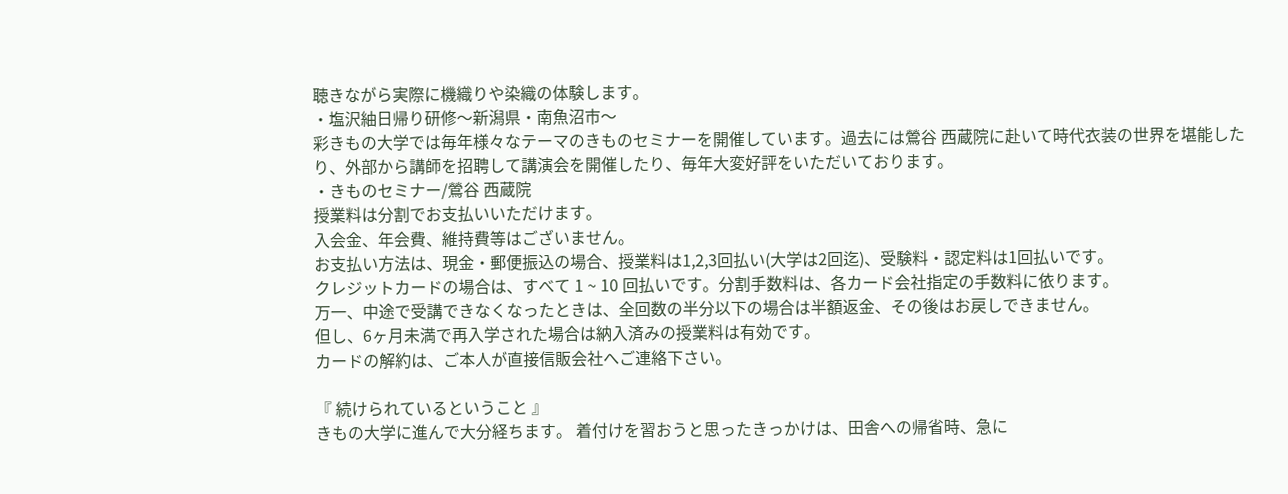聴きながら実際に機織りや染織の体験します。
・塩沢紬日帰り研修〜新潟県・南魚沼市〜
彩きもの大学では毎年様々なテーマのきものセミナーを開催しています。過去には鶯谷 西蔵院に赴いて時代衣装の世界を堪能したり、外部から講師を招聘して講演会を開催したり、毎年大変好評をいただいております。
・きものセミナー/鶯谷 西蔵院
授業料は分割でお支払いいただけます。
入会金、年会費、維持費等はございません。
お支払い方法は、現金・郵便振込の場合、授業料は1,2,3回払い(大学は2回迄)、受験料・認定料は1回払いです。
クレジットカードの場合は、すべて 1 ~ 10 回払いです。分割手数料は、各カード会社指定の手数料に依ります。
万一、中途で受講できなくなったときは、全回数の半分以下の場合は半額返金、その後はお戻しできません。
但し、6ヶ月未満で再入学された場合は納入済みの授業料は有効です。
カードの解約は、ご本人が直接信販会社へご連絡下さい。

『 続けられているということ 』
きもの大学に進んで大分経ちます。 着付けを習おうと思ったきっかけは、田舎への帰省時、急に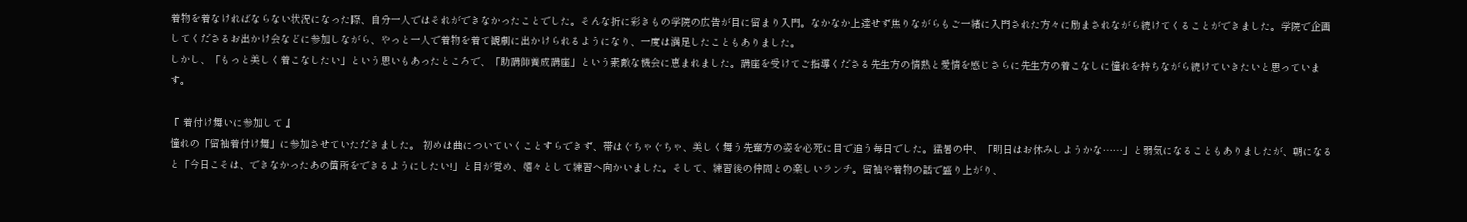着物を着なければならない状況になった際、自分一人ではそれができなかったことでした。そんな折に彩きもの学院の広告が目に留まり入門。なかなか上達せず焦りながらもご一緒に入門された方々に励まされながら続けてくることができました。学院で企画してくださるお出かけ会などに参加しながら、やっと一人で着物を着て観劇に出かけられるようになり、一度は満足したこともありました。
しかし、「もっと美しく着こなしたい」という思いもあったところで、「助講師養成講座」という素敵な機会に恵まれました。講座を受けてご指導くださる先生方の情熱と愛情を感じさらに先生方の着こなしに憧れを持ちながら続けていきたいと思っています。

『 着付け舞いに参加して 』
憧れの「留袖着付け舞」に参加させていただきました。 初めは曲についていくことすらできず、帯はぐちゃぐちゃ、美しく舞う先輩方の姿を必死に目で追う毎日でした。猛暑の中、「明日はお休みしようかな……」と弱気になることもありましたが、朝になると「今日こそは、できなかったあの箇所をできるようにしたい!」と目が覚め、嬉々として練習へ向かいました。そして、練習後の仲間との楽しいランチ。留袖や着物の話で盛り上がり、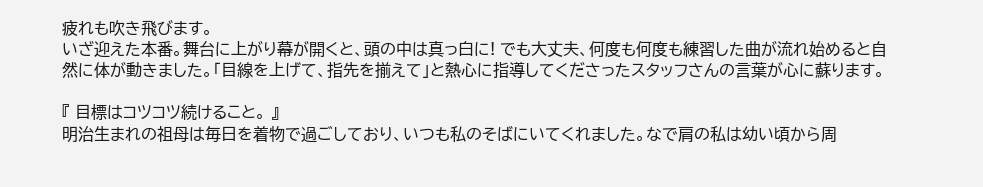疲れも吹き飛びます。
いざ迎えた本番。舞台に上がり幕が開くと、頭の中は真っ白に! でも大丈夫、何度も何度も練習した曲が流れ始めると自然に体が動きました。「目線を上げて、指先を揃えて」と熱心に指導してくださったスタッフさんの言葉が心に蘇ります。

『 目標はコツコツ続けること。 』
明治生まれの祖母は毎日を着物で過ごしており、いつも私のそばにいてくれました。なで肩の私は幼い頃から周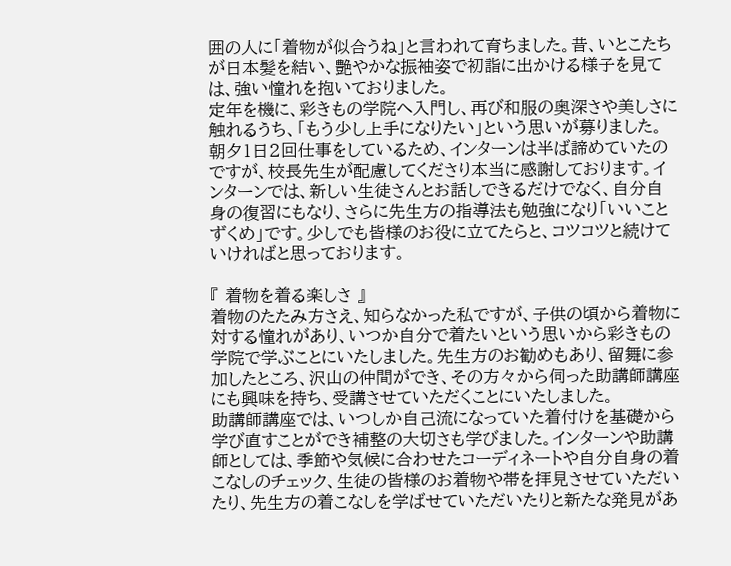囲の人に「着物が似合うね」と言われて育ちました。昔、いとこたちが日本髪を結い、艶やかな振袖姿で初詣に出かける様子を見ては、強い憧れを抱いておりました。
定年を機に、彩きもの学院へ入門し、再び和服の奥深さや美しさに触れるうち、「もう少し上手になりたい」という思いが募りました。朝夕1日2回仕事をしているため、インターンは半ば諦めていたのですが、校長先生が配慮してくださり本当に感謝しております。インターンでは、新しい生徒さんとお話しできるだけでなく、自分自身の復習にもなり、さらに先生方の指導法も勉強になり「いいことずくめ」です。少しでも皆様のお役に立てたらと、コツコツと続けていければと思っております。

『 着物を着る楽しさ 』
着物のたたみ方さえ、知らなかった私ですが、子供の頃から着物に対する憧れがあり、いつか自分で着たいという思いから彩きもの学院で学ぶことにいたしました。先生方のお勧めもあり、留舞に参加したところ、沢山の仲間ができ、その方々から伺った助講師講座にも興味を持ち、受講させていただくことにいたしました。
助講師講座では、いつしか自己流になっていた着付けを基礎から学び直すことができ補整の大切さも学びました。インターンや助講師としては、季節や気候に合わせたコーディネートや自分自身の着こなしのチェック、生徒の皆様のお着物や帯を拝見させていただいたり、先生方の着こなしを学ばせていただいたりと新たな発見があ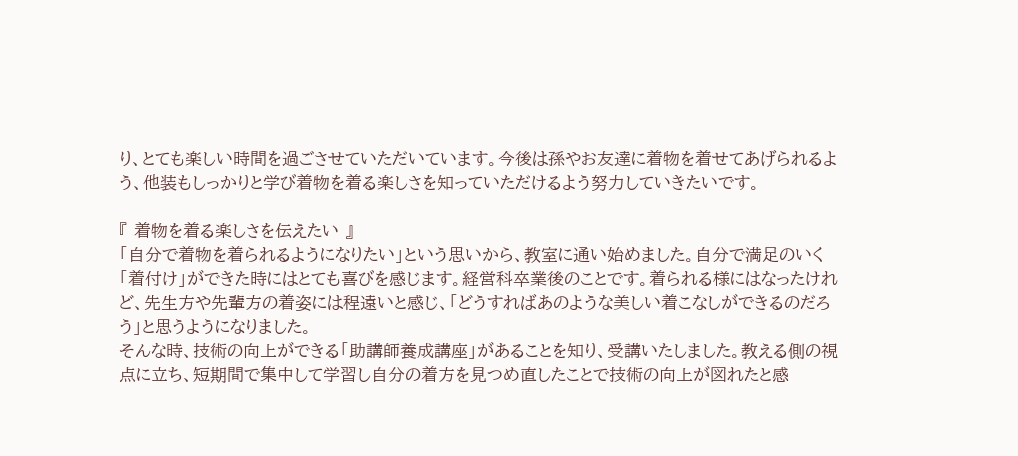り、とても楽しい時間を過ごさせていただいています。今後は孫やお友達に着物を着せてあげられるよう、他装もしっかりと学び着物を着る楽しさを知っていただけるよう努力していきたいです。

『 着物を着る楽しさを伝えたい 』
「自分で着物を着られるようになりたい」という思いから、教室に通い始めました。自分で満足のいく「着付け」ができた時にはとても喜びを感じます。経営科卒業後のことです。着られる様にはなったけれど、先生方や先輩方の着姿には程遠いと感じ、「どうすればあのような美しい着こなしができるのだろう」と思うようになりました。
そんな時、技術の向上ができる「助講師養成講座」があることを知り、受講いたしました。教える側の視点に立ち、短期間で集中して学習し自分の着方を見つめ直したことで技術の向上が図れたと感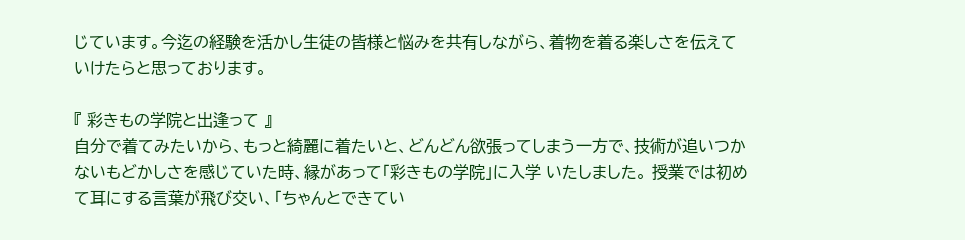じています。今迄の経験を活かし生徒の皆様と悩みを共有しながら、着物を着る楽しさを伝えていけたらと思っております。

『 彩きもの学院と出逢って 』
自分で着てみたいから、もっと綺麗に着たいと、どんどん欲張ってしまう一方で、技術が追いつかないもどかしさを感じていた時、縁があって「彩きもの学院」に入学 いたしました。 授業では初めて耳にする言葉が飛び交い、「ちゃんとできてい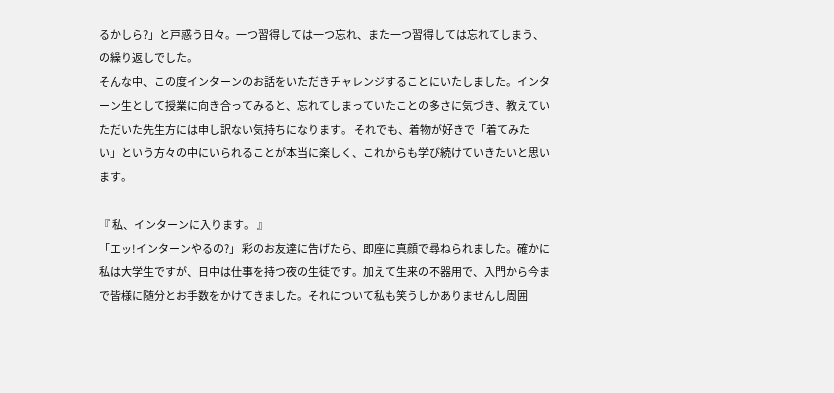るかしら?」と戸惑う日々。一つ習得しては一つ忘れ、また一つ習得しては忘れてしまう、の繰り返しでした。
そんな中、この度インターンのお話をいただきチャレンジすることにいたしました。インターン生として授業に向き合ってみると、忘れてしまっていたことの多さに気づき、教えていただいた先生方には申し訳ない気持ちになります。 それでも、着物が好きで「着てみたい」という方々の中にいられることが本当に楽しく、これからも学び続けていきたいと思います。

『 私、インターンに入ります。 』
「エッ!インターンやるの?」 彩のお友達に告げたら、即座に真顔で尋ねられました。確かに私は大学生ですが、日中は仕事を持つ夜の生徒です。加えて生来の不器用で、入門から今まで皆様に随分とお手数をかけてきました。それについて私も笑うしかありませんし周囲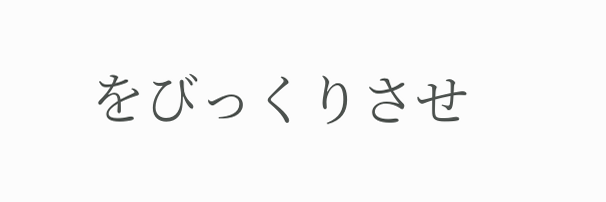をびっくりさせ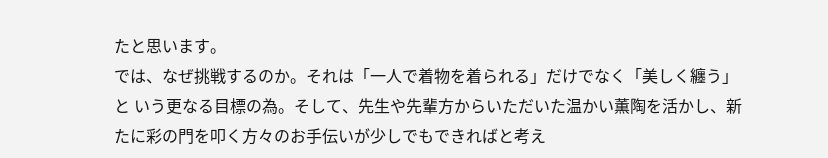たと思います。
では、なぜ挑戦するのか。それは「一人で着物を着られる」だけでなく「美しく纏う」と いう更なる目標の為。そして、先生や先輩方からいただいた温かい薫陶を活かし、新たに彩の門を叩く方々のお手伝いが少しでもできればと考え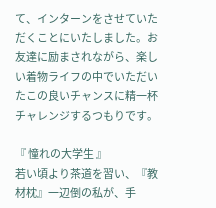て、インターンをさせていただくことにいたしました。お友達に励まされながら、楽しい着物ライフの中でいただいたこの良いチャンスに精一杯チャレンジするつもりです。

『 憧れの大学生 』
若い頃より茶道を習い、『教材枕』一辺倒の私が、手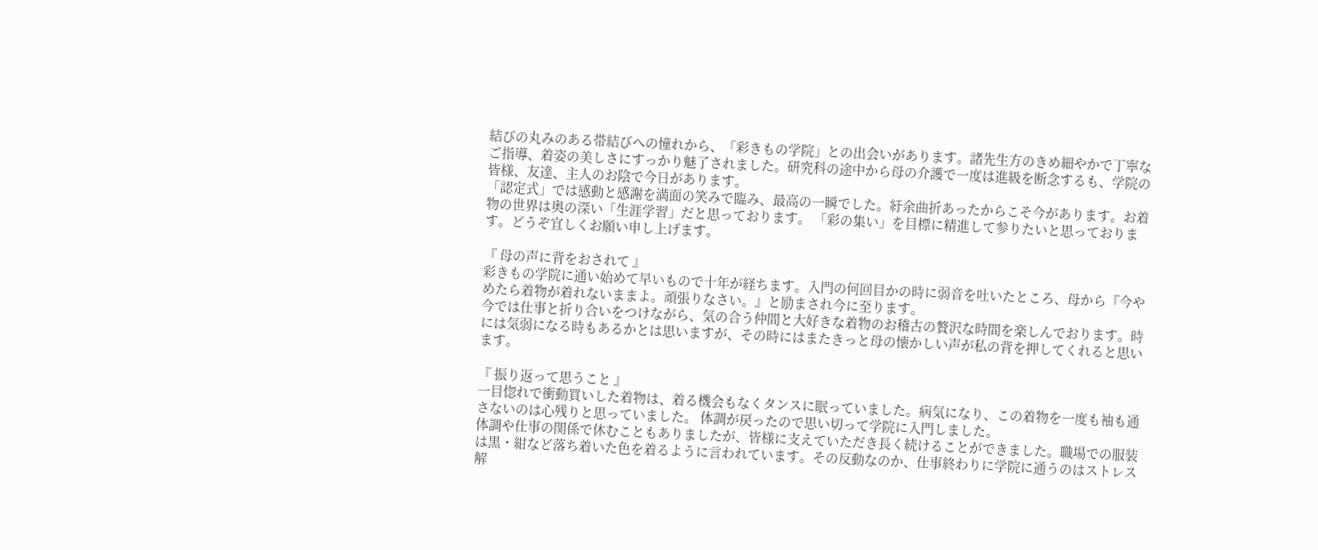結びの丸みのある帯結びへの憧れから、「彩きもの学院」との出会いがあります。諸先生方のきめ細やかで丁寧なご指導、着姿の美しさにすっかり魅了されました。研究科の途中から母の介護で一度は進級を断念するも、学院の皆様、友達、主人のお陰で今日があります。
「認定式」では感動と感謝を満面の笑みで臨み、最高の一瞬でした。紆余曲折あったからこそ今があります。お着物の世界は奥の深い「生涯学習」だと思っております。 「彩の集い」を目標に精進して参りたいと思っております。どうぞ宜しくお願い申し上げます。

『 母の声に背をおされて 』
彩きもの学院に通い始めて早いもので十年が経ちます。入門の何回目かの時に弱音を吐いたところ、母から『今やめたら着物が着れないままよ。頑張りなさい。』と励まされ今に至ります。
今では仕事と折り合いをつけながら、気の合う仲間と大好きな着物のお稽古の贅沢な時間を楽しんでおります。時には気弱になる時もあるかとは思いますが、その時にはまたきっと母の懐かしい声が私の背を押してくれると思います。

『 振り返って思うこと 』
一目惚れで衝動買いした着物は、着る機会もなくタンスに眠っていました。病気になり、この着物を一度も袖も通さないのは心残りと思っていました。 体調が戻ったので思い切って学院に入門しました。
体調や仕事の関係で休むこともありましたが、皆様に支えていただき長く続けることができました。職場での服装は黒・紺など落ち着いた色を着るように言われています。その反動なのか、仕事終わりに学院に通うのはストレス解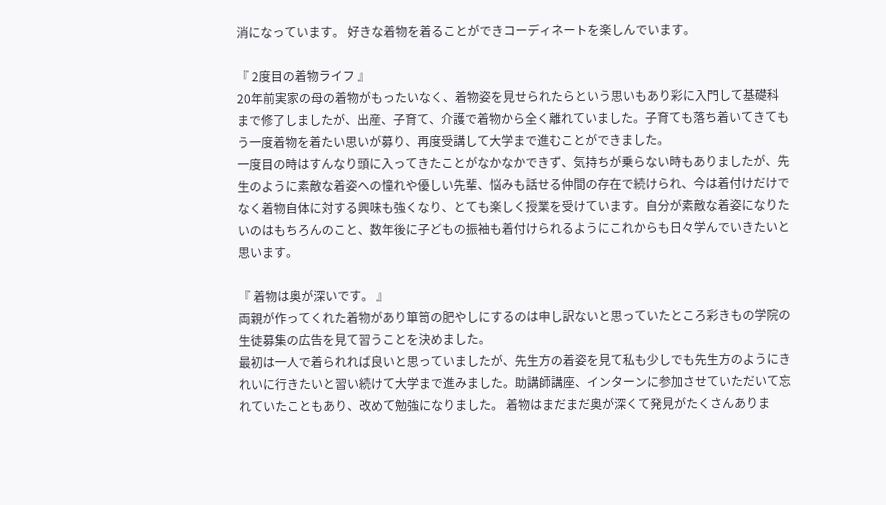消になっています。 好きな着物を着ることができコーディネートを楽しんでいます。

『 2度目の着物ライフ 』
20年前実家の母の着物がもったいなく、着物姿を見せられたらという思いもあり彩に入門して基礎科まで修了しましたが、出産、子育て、介護で着物から全く離れていました。子育ても落ち着いてきてもう一度着物を着たい思いが募り、再度受講して大学まで進むことができました。
一度目の時はすんなり頭に入ってきたことがなかなかできず、気持ちが乗らない時もありましたが、先生のように素敵な着姿への憧れや優しい先輩、悩みも話せる仲間の存在で続けられ、今は着付けだけでなく着物自体に対する興味も強くなり、とても楽しく授業を受けています。自分が素敵な着姿になりたいのはもちろんのこと、数年後に子どもの振袖も着付けられるようにこれからも日々学んでいきたいと思います。

『 着物は奥が深いです。 』
両親が作ってくれた着物があり箪笥の肥やしにするのは申し訳ないと思っていたところ彩きもの学院の生徒募集の広告を見て習うことを決めました。
最初は一人で着られれば良いと思っていましたが、先生方の着姿を見て私も少しでも先生方のようにきれいに行きたいと習い続けて大学まで進みました。助講師講座、インターンに参加させていただいて忘れていたこともあり、改めて勉強になりました。 着物はまだまだ奥が深くて発見がたくさんありま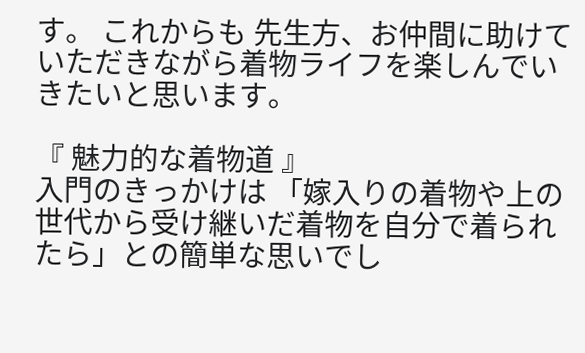す。 これからも 先生方、お仲間に助けていただきながら着物ライフを楽しんでいきたいと思います。

『 魅力的な着物道 』
入門のきっかけは 「嫁入りの着物や上の世代から受け継いだ着物を自分で着られたら」との簡単な思いでし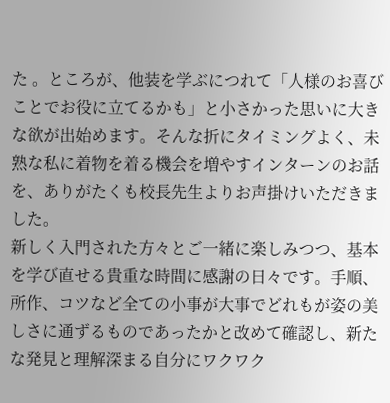た 。ところが、他装を学ぶにつれて「人様のお喜びことでお役に立てるかも」と小さかった思いに大きな欲が出始めます。そんな折にタイミングよく、未熟な私に着物を着る機会を増やすインターンのお話を、ありがたくも校長先生よりお声掛けいただきました。
新しく入門された方々とご一緒に楽しみつつ、基本を学び直せる貴重な時間に感謝の日々です。手順、所作、コツなど全ての小事が大事でどれもが姿の美しさに通ずるものであったかと改めて確認し、新たな発見と理解深まる自分にワクワク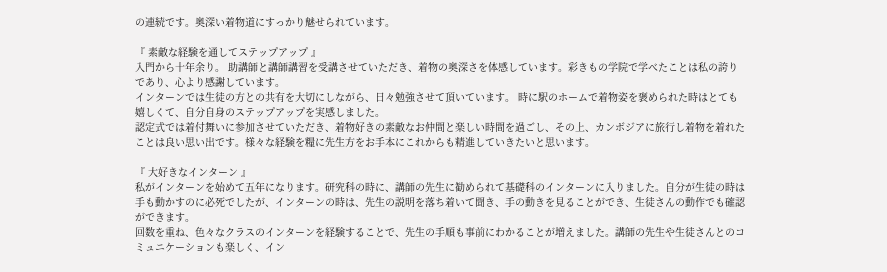の連続です。奥深い着物道にすっかり魅せられています。

『 素敵な経験を通してステップアップ 』
入門から十年余り。 助講師と講師講習を受講させていただき、着物の奥深さを体感しています。彩きもの学院で学べたことは私の誇りであり、心より感謝しています。
インターンでは生徒の方との共有を大切にしながら、日々勉強させて頂いています。 時に駅のホームで着物姿を褒められた時はとても嬉しくて、自分自身のステップアップを実感しました。
認定式では着付舞いに参加させていただき、着物好きの素敵なお仲間と楽しい時間を過ごし、その上、カンボジアに旅行し着物を着れたことは良い思い出です。様々な経験を糧に先生方をお手本にこれからも精進していきたいと思います。

『 大好きなインターン 』
私がインターンを始めて五年になります。研究科の時に、講師の先生に勧められて基礎科のインターンに入りました。自分が生徒の時は手も動かすのに必死でしたが、インターンの時は、先生の説明を落ち着いて聞き、手の動きを見ることができ、生徒さんの動作でも確認ができます。
回数を重ね、色々なクラスのインターンを経験することで、先生の手順も事前にわかることが増えました。講師の先生や生徒さんとのコミュニケーションも楽しく、イン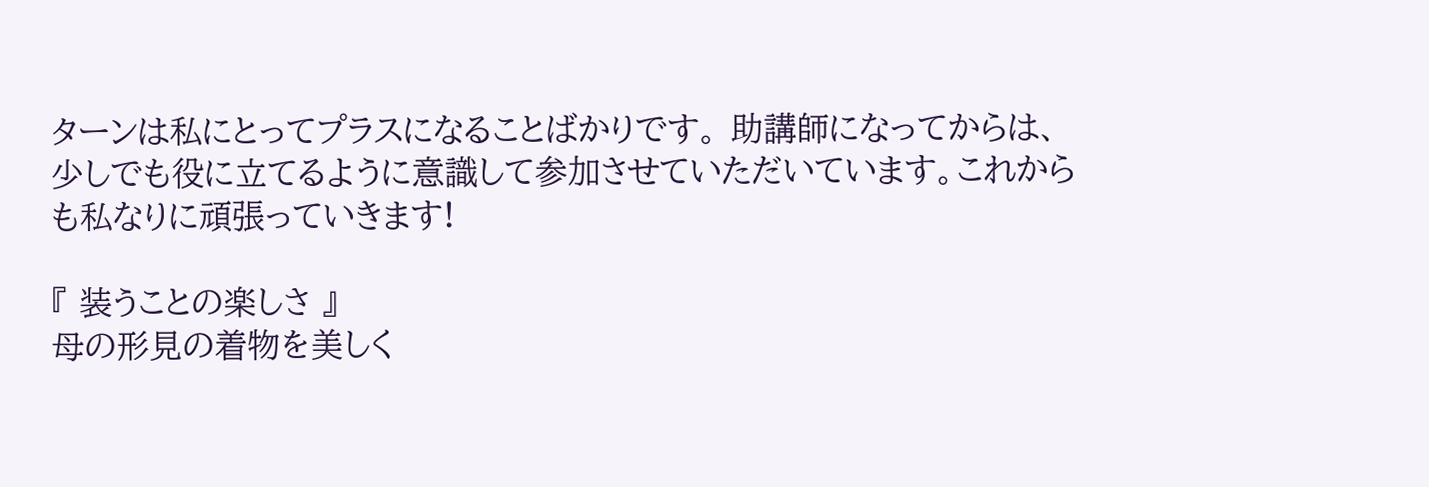ターンは私にとってプラスになることばかりです。 助講師になってからは、少しでも役に立てるように意識して参加させていただいています。これからも私なりに頑張っていきます!

『 装うことの楽しさ 』
母の形見の着物を美しく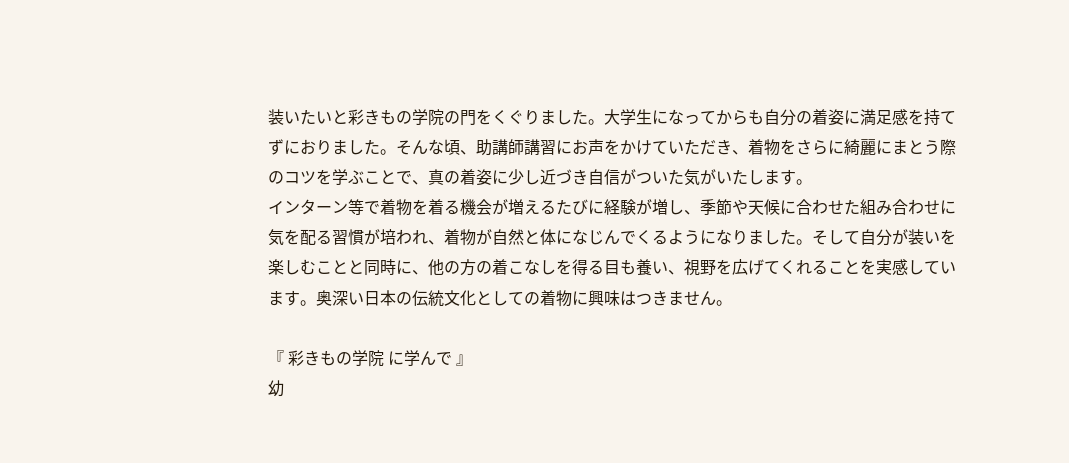装いたいと彩きもの学院の門をくぐりました。大学生になってからも自分の着姿に満足感を持てずにおりました。そんな頃、助講師講習にお声をかけていただき、着物をさらに綺麗にまとう際のコツを学ぶことで、真の着姿に少し近づき自信がついた気がいたします。
インターン等で着物を着る機会が増えるたびに経験が増し、季節や天候に合わせた組み合わせに気を配る習慣が培われ、着物が自然と体になじんでくるようになりました。そして自分が装いを楽しむことと同時に、他の方の着こなしを得る目も養い、視野を広げてくれることを実感しています。奥深い日本の伝統文化としての着物に興味はつきません。

『 彩きもの学院 に学んで 』
幼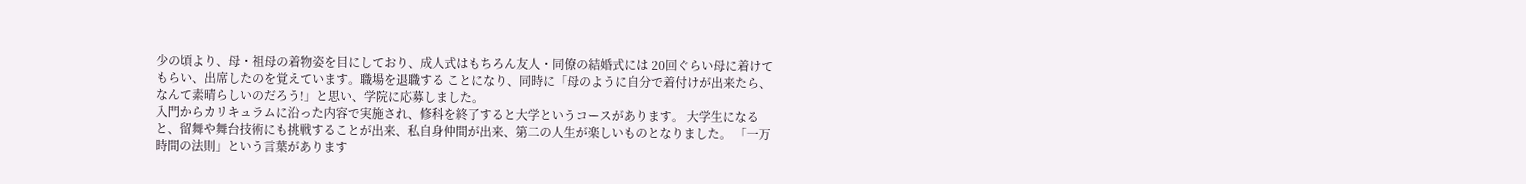少の頃より、母・祖母の着物姿を目にしており、成人式はもちろん友人・同僚の結婚式には 20回ぐらい母に着けてもらい、出席したのを覚えています。職場を退職する ことになり、同時に「母のように自分で着付けが出来たら、なんて素晴らしいのだろう!」と思い、学院に応募しました。
入門からカリキュラムに沿った内容で実施され、修科を終了すると大学というコースがあります。 大学生になると、留舞や舞台技術にも挑戦することが出来、私自身仲間が出来、第二の人生が楽しいものとなりました。 「一万時間の法則」という言葉があります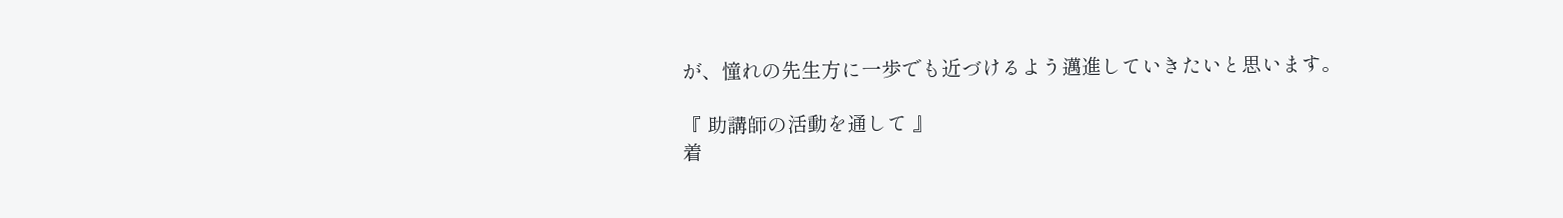が、憧れの先生方に一歩でも近づけるよう邁進していきたいと思います。

『 助講師の活動を通して 』
着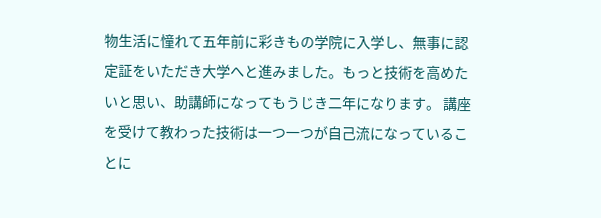物生活に憧れて五年前に彩きもの学院に入学し、無事に認定証をいただき大学へと進みました。もっと技術を高めたいと思い、助講師になってもうじき二年になります。 講座を受けて教わった技術は一つ一つが自己流になっていることに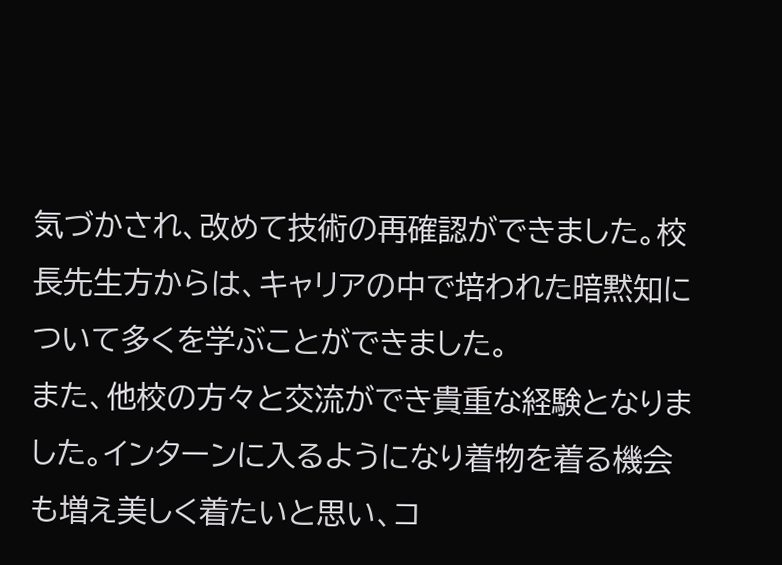気づかされ、改めて技術の再確認ができました。校長先生方からは、キャリアの中で培われた暗黙知について多くを学ぶことができました。
また、他校の方々と交流ができ貴重な経験となりました。インターンに入るようになり着物を着る機会も増え美しく着たいと思い、コ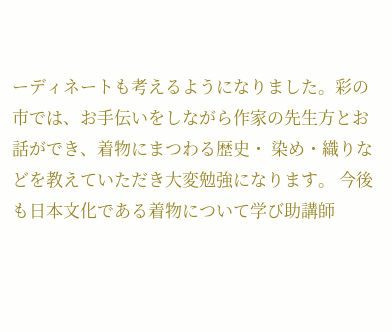ーディネートも考えるようになりました。彩の市では、お手伝いをしながら作家の先生方とお話ができ、着物にまつわる歴史・ 染め・織りなどを教えていただき大変勉強になります。 今後も日本文化である着物について学び助講師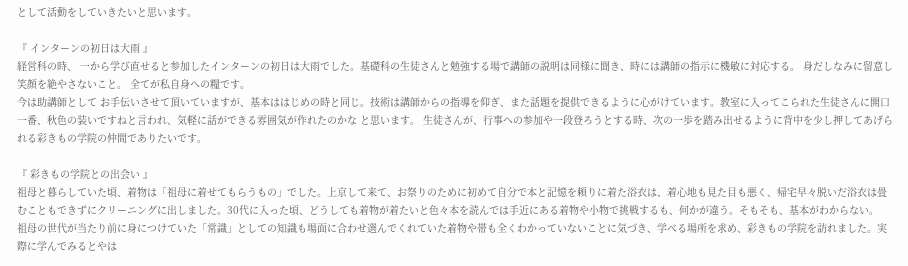として活動をしていきたいと思います。

『 インターンの初日は大雨 』
経営科の時、 一から学び直せると参加したインターンの初日は大雨でした。基礎科の生徒さんと勉強する場で講師の説明は同様に聞き、時には講師の指示に機敏に対応する。 身だしなみに留意し笑顔を絶やさないこと。 全てが私自身への糧です。
今は助講師として お手伝いさせて頂いていますが、基本ははじめの時と同じ。技術は講師からの指導を仰ぎ、また話題を提供できるように心がけています。教室に入ってこられた生徒さんに開口一番、秋色の装いですねと言われ、気軽に話ができる雰囲気が作れたのかな と思います。 生徒さんが、行事への参加や一段登ろうとする時、次の一歩を踏み出せるように背中を少し押してあげられる彩きもの学院の仲間でありたいです。

『 彩きもの学院との出会い 』
祖母と暮らしていた頃、着物は「祖母に着せてもらうもの」でした。上京して来て、お祭りのために初めて自分で本と記憶を頼りに着た浴衣は、着心地も見た目も悪く、帰宅早々脱いだ浴衣は畳むこともできずにクリーニングに出しました。30代に入った頃、どうしても着物が着たいと色々本を読んでは手近にある着物や小物で挑戦するも、何かが違う。そもそも、基本がわからない。
祖母の世代が当たり前に身につけていた「常識」としての知識も場面に合わせ選んでくれていた着物や帯も全くわかっていないことに気づき、学べる場所を求め、彩きもの学院を訪れました。実際に学んでみるとやは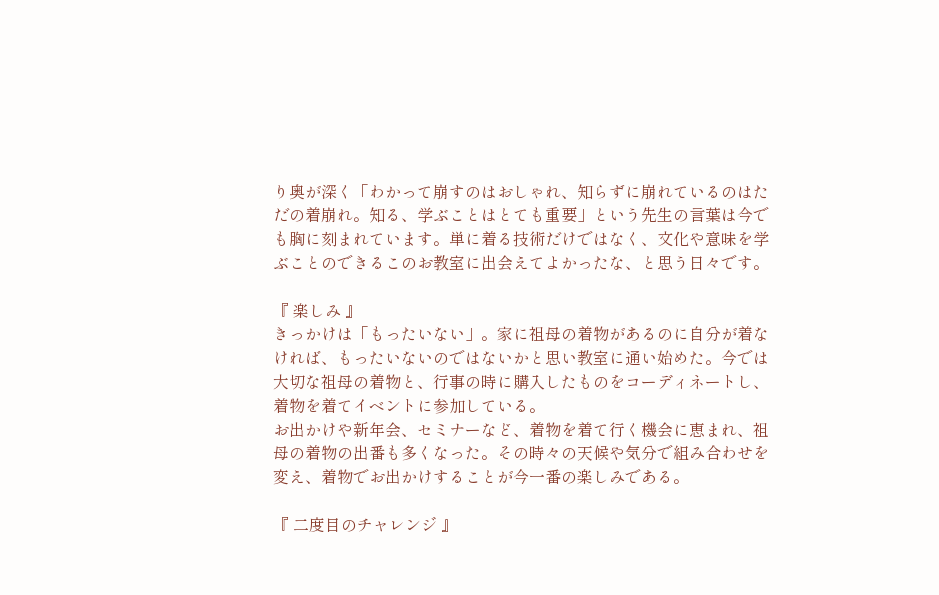り奥が深く「わかって崩すのはおしゃれ、知らずに崩れているのはただの着崩れ。知る、学ぶことはとても重要」という先生の言葉は今でも胸に刻まれています。単に着る技術だけではなく、文化や意味を学ぶことのできるこのお教室に出会えてよかったな、と思う日々です。

『 楽しみ 』
きっかけは「もったいない」。家に祖母の着物があるのに自分が着なければ、もったいないのではないかと思い教室に通い始めた。今では大切な祖母の着物と、行事の時に購入したものをコーディネートし、着物を着てイベントに参加している。
お出かけや新年会、セミナーなど、着物を着て行く機会に恵まれ、祖母の着物の出番も多くなった。その時々の天候や気分で組み合わせを変え、着物でお出かけすることが今一番の楽しみである。

『 二度目のチャレンジ 』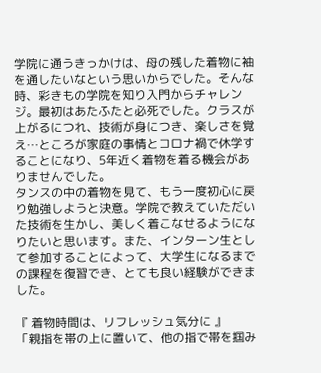学院に通うきっかけは、母の残した着物に袖を通したいなという思いからでした。そんな時、彩きもの学院を知り入門からチャレンジ。最初はあたふたと必死でした。クラスが上がるにつれ、技術が身につき、楽しさを覚え…ところが家庭の事情とコロナ禍で休学することになり、5年近く着物を着る機会がありませんでした。
タンスの中の着物を見て、もう一度初心に戻り勉強しようと決意。学院で教えていただいた技術を生かし、美しく着こなせるようになりたいと思います。また、インターン生として参加することによって、大学生になるまでの課程を復習でき、とても良い経験ができました。

『 着物時間は、リフレッシュ気分に 』
「親指を帯の上に置いて、他の指で帯を掴み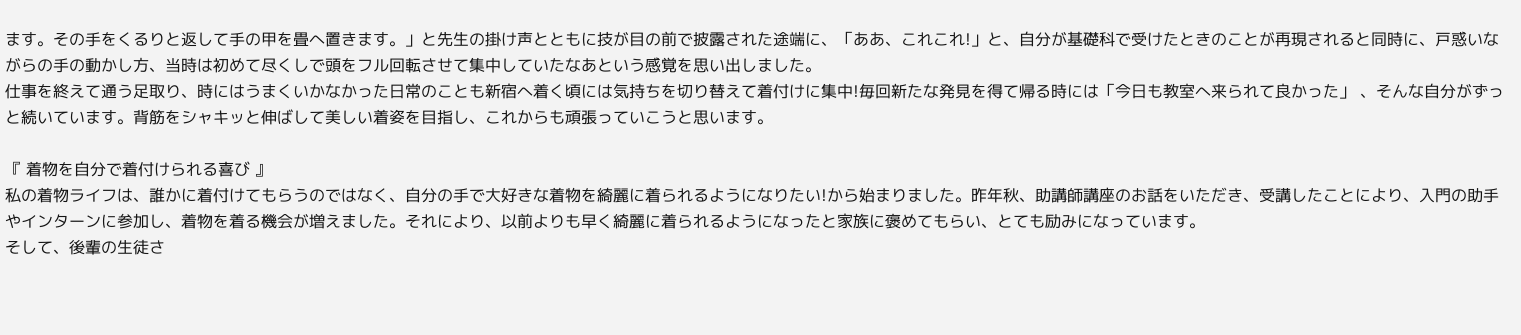ます。その手をくるりと返して手の甲を畳へ置きます。」と先生の掛け声とともに技が目の前で披露された途端に、「ああ、これこれ!」と、自分が基礎科で受けたときのことが再現されると同時に、戸惑いながらの手の動かし方、当時は初めて尽くしで頭をフル回転させて集中していたなあという感覚を思い出しました。
仕事を終えて通う足取り、時にはうまくいかなかった日常のことも新宿へ着く頃には気持ちを切り替えて着付けに集中!毎回新たな発見を得て帰る時には「今日も教室へ来られて良かった」 、そんな自分がずっと続いています。背筋をシャキッと伸ばして美しい着姿を目指し、これからも頑張っていこうと思います。

『 着物を自分で着付けられる喜び 』
私の着物ライフは、誰かに着付けてもらうのではなく、自分の手で大好きな着物を綺麗に着られるようになりたい!から始まりました。昨年秋、助講師講座のお話をいただき、受講したことにより、入門の助手やインターンに参加し、着物を着る機会が増えました。それにより、以前よりも早く綺麗に着られるようになったと家族に褒めてもらい、とても励みになっています。
そして、後輩の生徒さ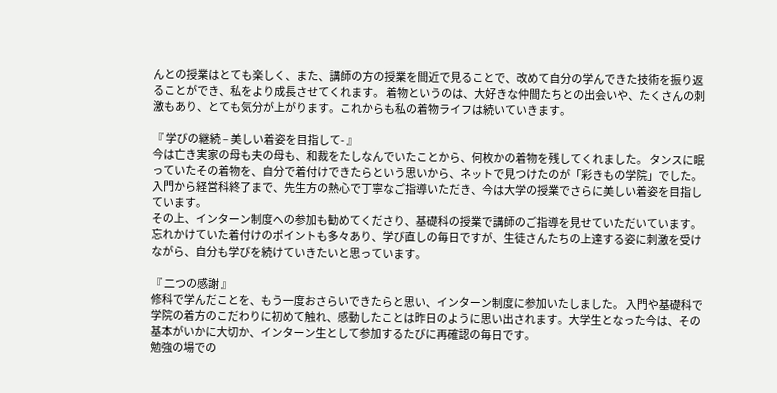んとの授業はとても楽しく、また、講師の方の授業を間近で見ることで、改めて自分の学んできた技術を振り返ることができ、私をより成長させてくれます。 着物というのは、大好きな仲間たちとの出会いや、たくさんの刺激もあり、とても気分が上がります。これからも私の着物ライフは続いていきます。

『 学びの継続 – 美しい着姿を目指して- 』
今は亡き実家の母も夫の母も、和裁をたしなんでいたことから、何枚かの着物を残してくれました。 タンスに眠っていたその着物を、自分で着付けできたらという思いから、ネットで見つけたのが「彩きもの学院」でした。 入門から経営科終了まで、先生方の熱心で丁寧なご指導いただき、今は大学の授業でさらに美しい着姿を目指しています。
その上、インターン制度への参加も勧めてくださり、基礎科の授業で講師のご指導を見せていただいています。忘れかけていた着付けのポイントも多々あり、学び直しの毎日ですが、生徒さんたちの上達する姿に刺激を受けながら、自分も学びを続けていきたいと思っています。

『 二つの感謝 』
修科で学んだことを、もう一度おさらいできたらと思い、インターン制度に参加いたしました。 入門や基礎科で学院の着方のこだわりに初めて触れ、感動したことは昨日のように思い出されます。大学生となった今は、その基本がいかに大切か、インターン生として参加するたびに再確認の毎日です。
勉強の場での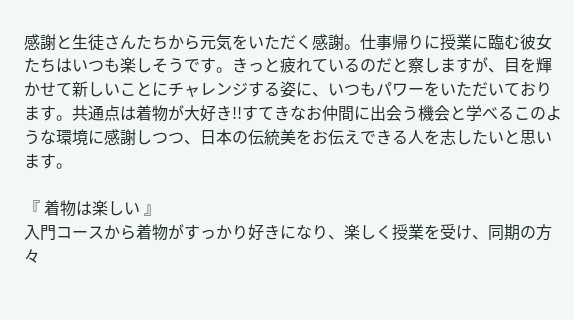感謝と生徒さんたちから元気をいただく感謝。仕事帰りに授業に臨む彼女たちはいつも楽しそうです。きっと疲れているのだと察しますが、目を輝かせて新しいことにチャレンジする姿に、いつもパワーをいただいております。共通点は着物が大好き!!すてきなお仲間に出会う機会と学べるこのような環境に感謝しつつ、日本の伝統美をお伝えできる人を志したいと思います。

『 着物は楽しい 』
入門コースから着物がすっかり好きになり、楽しく授業を受け、同期の方々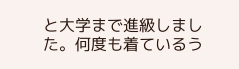と大学まで進級しました。何度も着ているう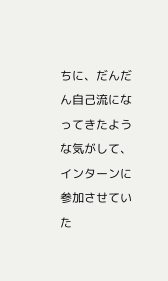ちに、だんだん自己流になってきたような気がして、インターンに参加させていた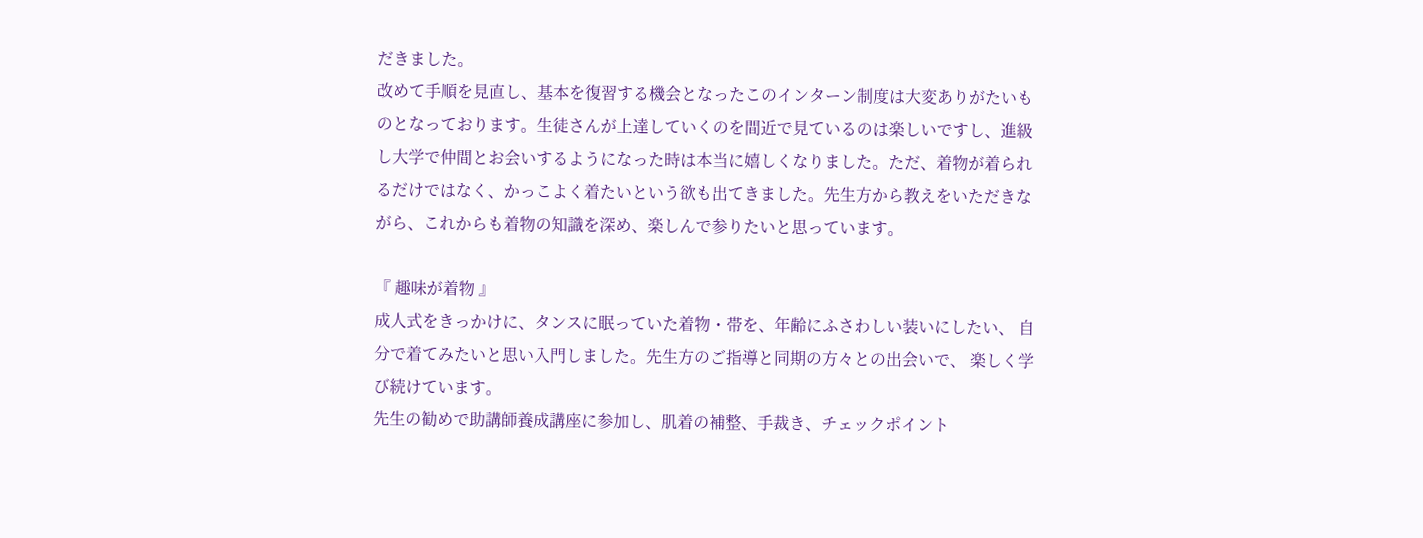だきました。
改めて手順を見直し、基本を復習する機会となったこのインターン制度は大変ありがたいものとなっております。生徒さんが上達していくのを間近で見ているのは楽しいですし、進級し大学で仲間とお会いするようになった時は本当に嬉しくなりました。ただ、着物が着られるだけではなく、かっこよく着たいという欲も出てきました。先生方から教えをいただきながら、これからも着物の知識を深め、楽しんで参りたいと思っています。

『 趣味が着物 』
成人式をきっかけに、タンスに眠っていた着物・帯を、年齢にふさわしい装いにしたい、 自分で着てみたいと思い入門しました。先生方のご指導と同期の方々との出会いで、 楽しく学び続けています。
先生の勧めで助講師養成講座に参加し、肌着の補整、手裁き、チェックポイント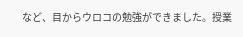など、目からウロコの勉強ができました。授業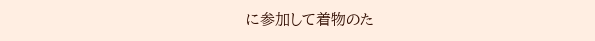に参加して着物のた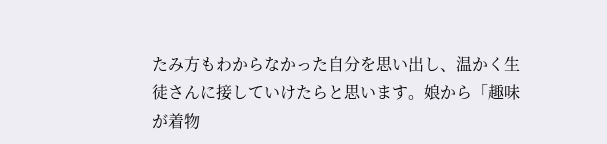たみ方もわからなかった自分を思い出し、温かく生徒さんに接していけたらと思います。娘から「趣味が着物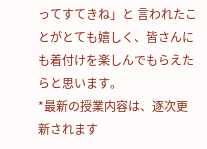ってすてきね」と 言われたことがとても嬉しく、皆さんにも着付けを楽しんでもらえたらと思います。
*最新の授業内容は、逐次更新されます